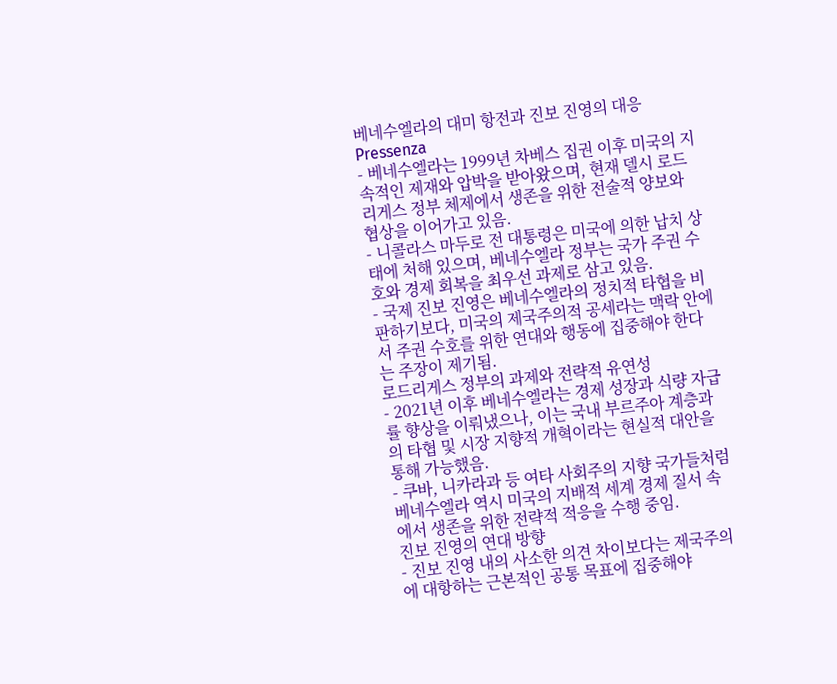베네수엘라의 대미 항전과 진보 진영의 대응
Pressenza
- 베네수엘라는 1999년 차베스 집권 이후 미국의 지속적인 제재와 압박을 받아왔으며, 현재 델시 로드리게스 정부 체제에서 생존을 위한 전술적 양보와 협상을 이어가고 있음.
- 니콜라스 마두로 전 대통령은 미국에 의한 납치 상태에 처해 있으며, 베네수엘라 정부는 국가 주권 수호와 경제 회복을 최우선 과제로 삼고 있음.
- 국제 진보 진영은 베네수엘라의 정치적 타협을 비판하기보다, 미국의 제국주의적 공세라는 맥락 안에서 주권 수호를 위한 연대와 행동에 집중해야 한다는 주장이 제기됨.
로드리게스 정부의 과제와 전략적 유연성
- 2021년 이후 베네수엘라는 경제 성장과 식량 자급률 향상을 이뤄냈으나, 이는 국내 부르주아 계층과의 타협 및 시장 지향적 개혁이라는 현실적 대안을 통해 가능했음.
- 쿠바, 니카라과 등 여타 사회주의 지향 국가들처럼 베네수엘라 역시 미국의 지배적 세계 경제 질서 속에서 생존을 위한 전략적 적응을 수행 중임.
진보 진영의 연대 방향
- 진보 진영 내의 사소한 의견 차이보다는 제국주의에 대항하는 근본적인 공통 목표에 집중해야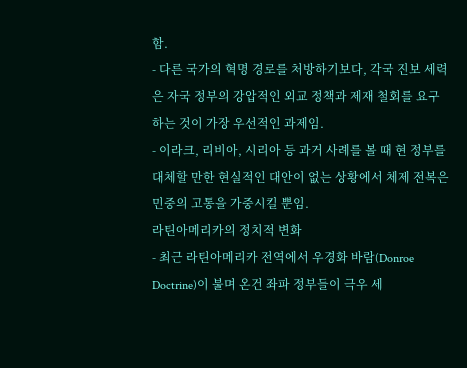함.
- 다른 국가의 혁명 경로를 처방하기보다, 각국 진보 세력은 자국 정부의 강압적인 외교 정책과 제재 철회를 요구하는 것이 가장 우선적인 과제임.
- 이라크, 리비아, 시리아 등 과거 사례를 볼 때 현 정부를 대체할 만한 현실적인 대안이 없는 상황에서 체제 전복은 민중의 고통을 가중시킬 뿐임.
라틴아메리카의 정치적 변화
- 최근 라틴아메리카 전역에서 우경화 바람(Donroe Doctrine)이 불며 온건 좌파 정부들이 극우 세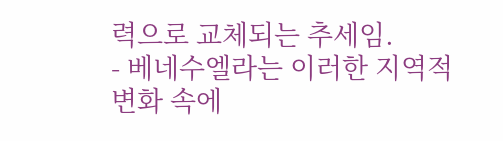력으로 교체되는 추세임.
- 베네수엘라는 이러한 지역적 변화 속에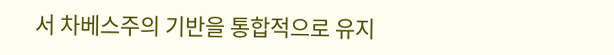서 차베스주의 기반을 통합적으로 유지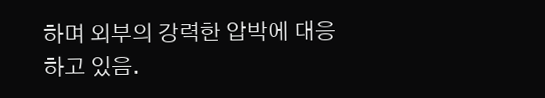하며 외부의 강력한 압박에 대응하고 있음.